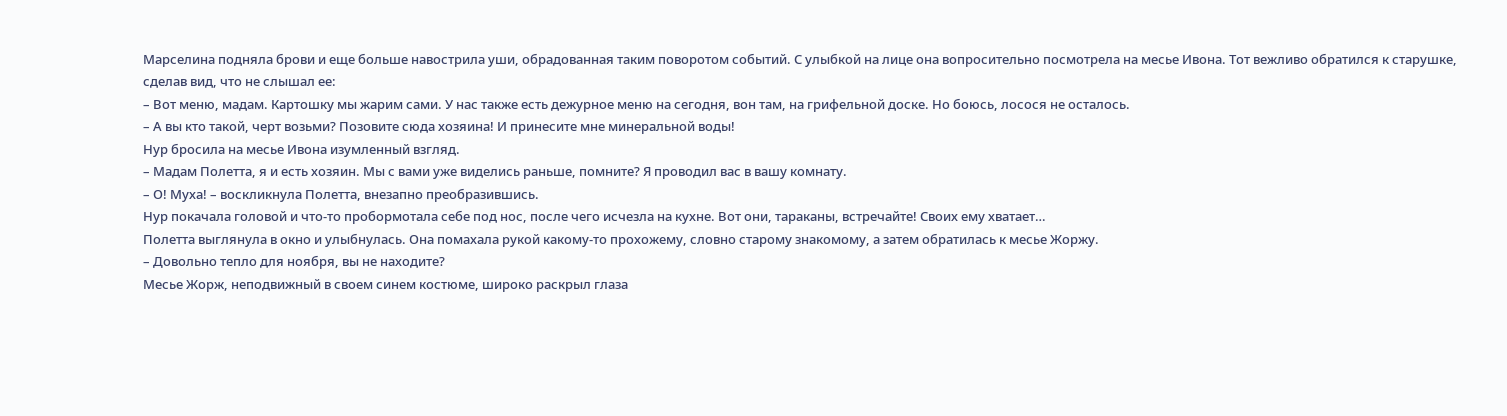Марселина подняла брови и еще больше навострила уши, обрадованная таким поворотом событий. С улыбкой на лице она вопросительно посмотрела на месье Ивона. Тот вежливо обратился к старушке, сделав вид, что не слышал ее:
– Вот меню, мадам. Картошку мы жарим сами. У нас также есть дежурное меню на сегодня, вон там, на грифельной доске. Но боюсь, лосося не осталось.
– А вы кто такой, черт возьми? Позовите сюда хозяина! И принесите мне минеральной воды!
Нур бросила на месье Ивона изумленный взгляд.
– Мадам Полетта, я и есть хозяин. Мы с вами уже виделись раньше, помните? Я проводил вас в вашу комнату.
– О! Муха! – воскликнула Полетта, внезапно преобразившись.
Нур покачала головой и что-то пробормотала себе под нос, после чего исчезла на кухне. Вот они, тараканы, встречайте! Своих ему хватает…
Полетта выглянула в окно и улыбнулась. Она помахала рукой какому-то прохожему, словно старому знакомому, а затем обратилась к месье Жоржу.
– Довольно тепло для ноября, вы не находите?
Месье Жорж, неподвижный в своем синем костюме, широко раскрыл глаза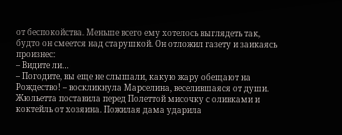от беспокойства. Меньше всего ему хотелось выглядеть так, будто он смеется над старушкой. Он отложил газету и заикаясь произнес:
– Видите ли…
– Погодите, вы еще не слышали, какую жару обещают на Рождество! – воскликнула Марселина, веселившаяся от души.
Жюльетта поставила перед Полеттой мисочку с оливками и коктейль от хозяина. Пожилая дама ударила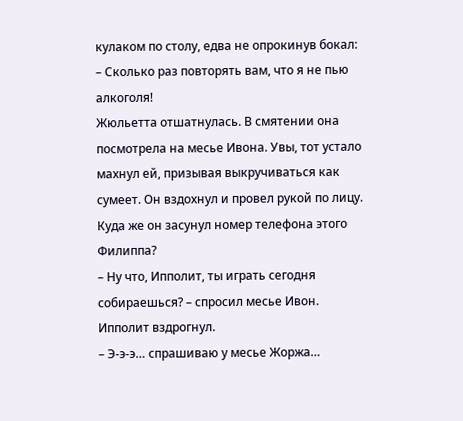кулаком по столу, едва не опрокинув бокал:
– Сколько раз повторять вам, что я не пью алкоголя!
Жюльетта отшатнулась. В смятении она посмотрела на месье Ивона. Увы, тот устало махнул ей, призывая выкручиваться как сумеет. Он вздохнул и провел рукой по лицу. Куда же он засунул номер телефона этого Филиппа?
– Ну что, Ипполит, ты играть сегодня собираешься? – спросил месье Ивон.
Ипполит вздрогнул.
– Э-э-э… спрашиваю у месье Жоржа…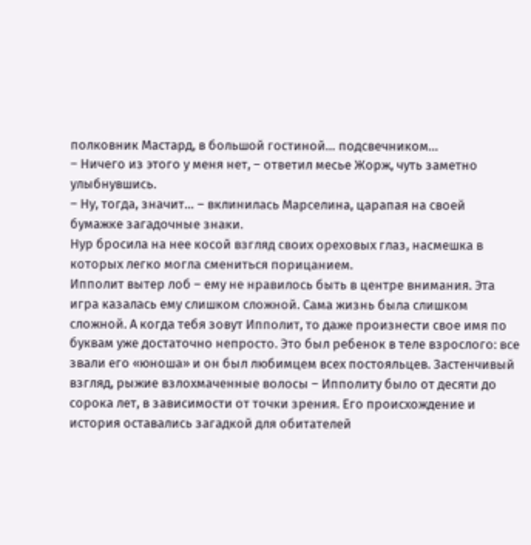полковник Мастард, в большой гостиной… подсвечником…
– Ничего из этого у меня нет, – ответил месье Жорж, чуть заметно улыбнувшись.
– Ну, тогда, значит… – вклинилась Марселина, царапая на своей бумажке загадочные знаки.
Нур бросила на нее косой взгляд своих ореховых глаз, насмешка в которых легко могла смениться порицанием.
Ипполит вытер лоб – ему не нравилось быть в центре внимания. Эта игра казалась ему слишком сложной. Сама жизнь была слишком сложной. А когда тебя зовут Ипполит, то даже произнести свое имя по буквам уже достаточно непросто. Это был ребенок в теле взрослого: все звали его «юноша» и он был любимцем всех постояльцев. Застенчивый взгляд, рыжие взлохмаченные волосы – Ипполиту было от десяти до сорока лет, в зависимости от точки зрения. Его происхождение и история оставались загадкой для обитателей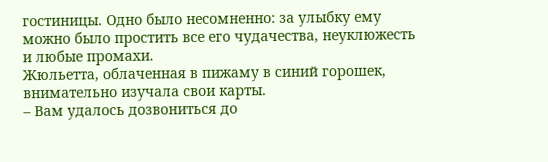гостиницы. Одно было несомненно: за улыбку ему можно было простить все его чудачества, неуклюжесть и любые промахи.
Жюльетта, облаченная в пижаму в синий горошек, внимательно изучала свои карты.
– Вам удалось дозвониться до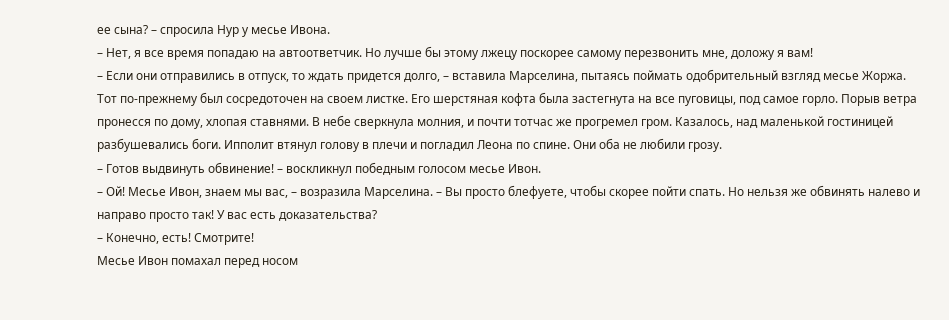ее сына? – спросила Нур у месье Ивона.
– Нет, я все время попадаю на автоответчик. Но лучше бы этому лжецу поскорее самому перезвонить мне, доложу я вам!
– Если они отправились в отпуск, то ждать придется долго, – вставила Марселина, пытаясь поймать одобрительный взгляд месье Жоржа.
Тот по-прежнему был сосредоточен на своем листке. Его шерстяная кофта была застегнута на все пуговицы, под самое горло. Порыв ветра пронесся по дому, хлопая ставнями. В небе сверкнула молния, и почти тотчас же прогремел гром. Казалось, над маленькой гостиницей разбушевались боги. Ипполит втянул голову в плечи и погладил Леона по спине. Они оба не любили грозу.
– Готов выдвинуть обвинение! – воскликнул победным голосом месье Ивон.
– Ой! Месье Ивон, знаем мы вас, – возразила Марселина. – Вы просто блефуете, чтобы скорее пойти спать. Но нельзя же обвинять налево и направо просто так! У вас есть доказательства?
– Конечно, есть! Смотрите!
Месье Ивон помахал перед носом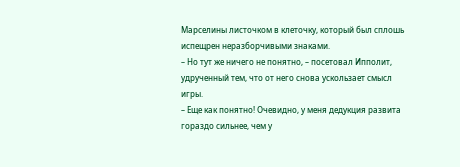Марселины листочком в клеточку, который был сплошь испещрен неразборчивыми знаками.
– Но тут же ничего не понятно, – посетовал Ипполит, удрученный тем, что от него снова ускользает смысл игры.
– Еще как понятно! Очевидно, у меня дедукция развита гораздо сильнее, чем у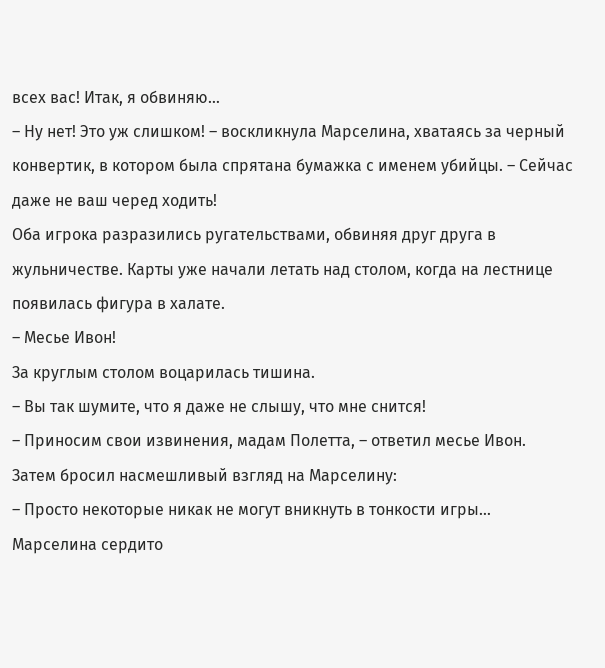всех вас! Итак, я обвиняю…
– Ну нет! Это уж слишком! – воскликнула Марселина, хватаясь за черный конвертик, в котором была спрятана бумажка с именем убийцы. – Сейчас даже не ваш черед ходить!
Оба игрока разразились ругательствами, обвиняя друг друга в жульничестве. Карты уже начали летать над столом, когда на лестнице появилась фигура в халате.
– Месье Ивон!
За круглым столом воцарилась тишина.
– Вы так шумите, что я даже не слышу, что мне снится!
– Приносим свои извинения, мадам Полетта, – ответил месье Ивон.
Затем бросил насмешливый взгляд на Марселину:
– Просто некоторые никак не могут вникнуть в тонкости игры…
Марселина сердито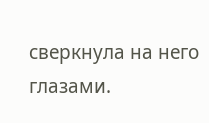сверкнула на него глазами.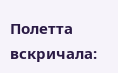Полетта вскричала: